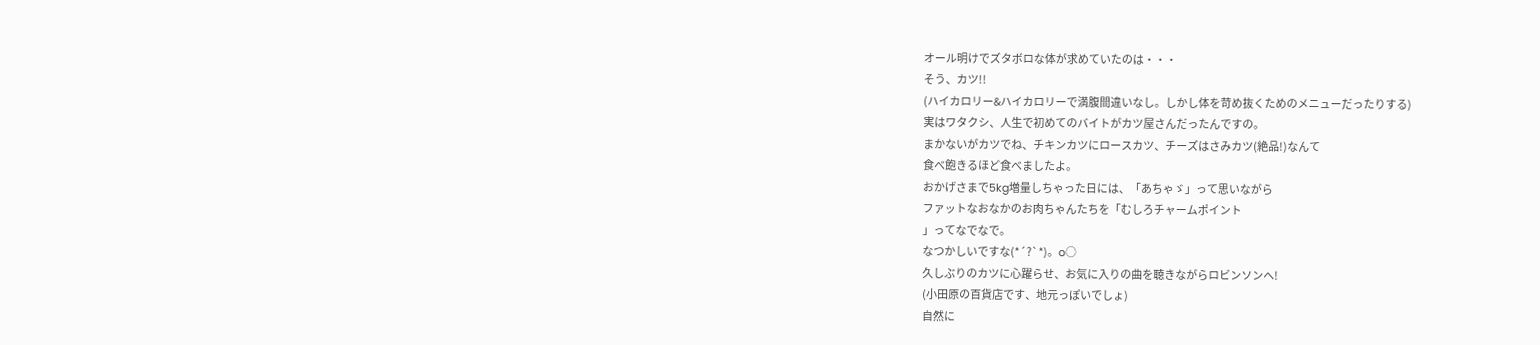オール明けでズタボロな体が求めていたのは・・・
そう、カツ!!
(ハイカロリー&ハイカロリーで満腹間違いなし。しかし体を苛め抜くためのメニューだったりする)
実はワタクシ、人生で初めてのバイトがカツ屋さんだったんですの。
まかないがカツでね、チキンカツにロースカツ、チーズはさみカツ(絶品!)なんて
食べ飽きるほど食べましたよ。
おかげさまで5kg増量しちゃった日には、「あちゃゞ」って思いながら
ファットなおなかのお肉ちゃんたちを「むしろチャームポイント
」ってなでなで。
なつかしいですな(*´?`*)。o○
久しぶりのカツに心躍らせ、お気に入りの曲を聴きながらロビンソンへ!
(小田原の百貨店です、地元っぽいでしょ)
自然に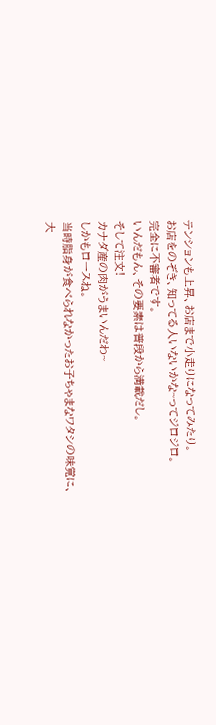テンションも上昇、お店まで小走りになってみたり。
お店をのぞき、知ってる人いないかな~ってジロジロ。
完全に不審者です。
いんだもん、その要素は普段から満載だし。
そして注文!
カナダ産の肉がうまいんだわ~
しかもロースね。
当時脂身が食べられなかったお子ちゃまなワタシの味覚に、
大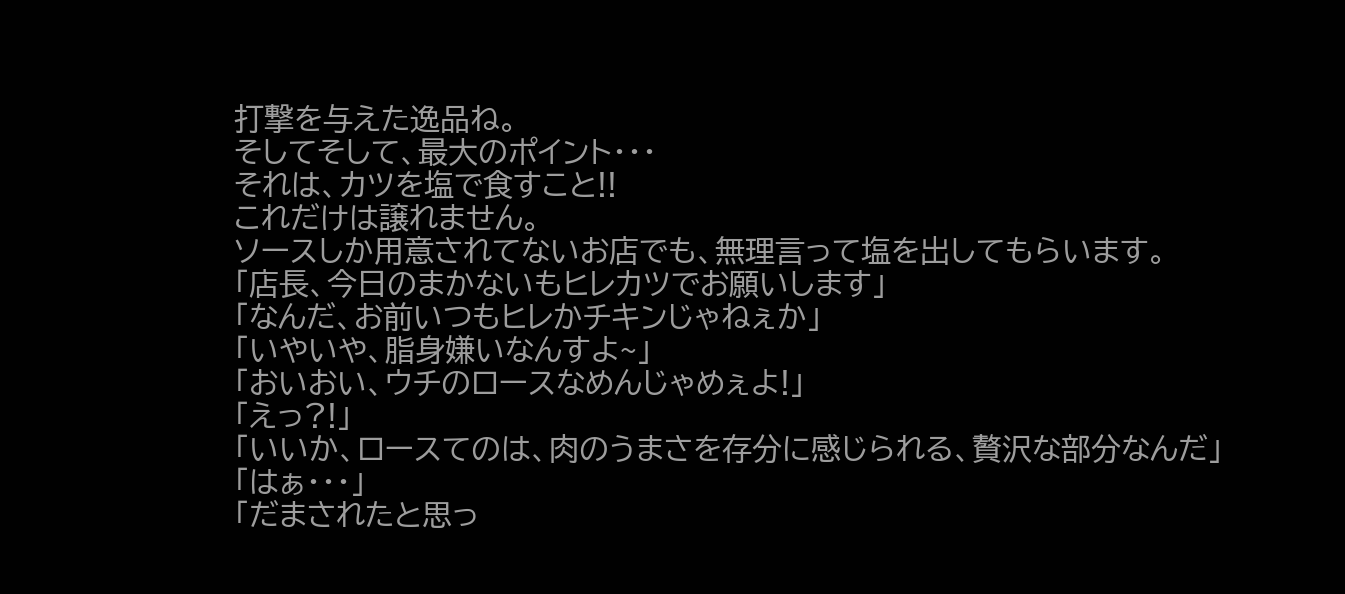打撃を与えた逸品ね。
そしてそして、最大のポイント・・・
それは、カツを塩で食すこと!!
これだけは譲れません。
ソースしか用意されてないお店でも、無理言って塩を出してもらいます。
「店長、今日のまかないもヒレカツでお願いします」
「なんだ、お前いつもヒレかチキンじゃねぇか」
「いやいや、脂身嫌いなんすよ~」
「おいおい、ウチのロースなめんじゃめぇよ!」
「えっ?!」
「いいか、ロースてのは、肉のうまさを存分に感じられる、贅沢な部分なんだ」
「はぁ・・・」
「だまされたと思っ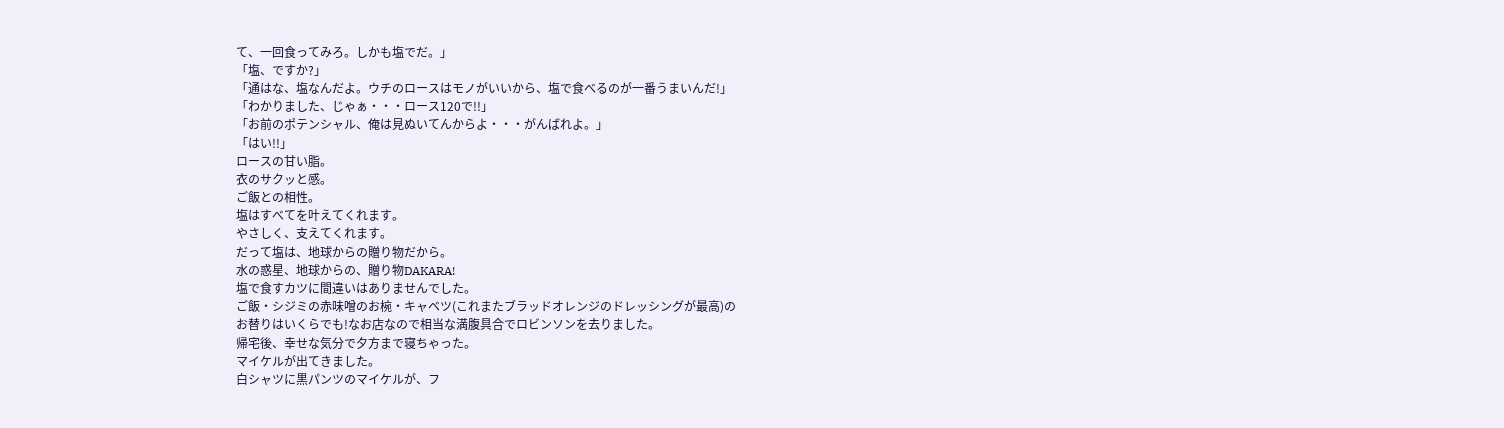て、一回食ってみろ。しかも塩でだ。」
「塩、ですか?」
「通はな、塩なんだよ。ウチのロースはモノがいいから、塩で食べるのが一番うまいんだ!」
「わかりました、じゃぁ・・・ロース120で!!」
「お前のポテンシャル、俺は見ぬいてんからよ・・・がんばれよ。」
「はい!!」
ロースの甘い脂。
衣のサクッと感。
ご飯との相性。
塩はすべてを叶えてくれます。
やさしく、支えてくれます。
だって塩は、地球からの贈り物だから。
水の惑星、地球からの、贈り物DAKARA!
塩で食すカツに間違いはありませんでした。
ご飯・シジミの赤味噌のお椀・キャベツ(これまたブラッドオレンジのドレッシングが最高)の
お替りはいくらでも!なお店なので相当な満腹具合でロビンソンを去りました。
帰宅後、幸せな気分で夕方まで寝ちゃった。
マイケルが出てきました。
白シャツに黒パンツのマイケルが、フ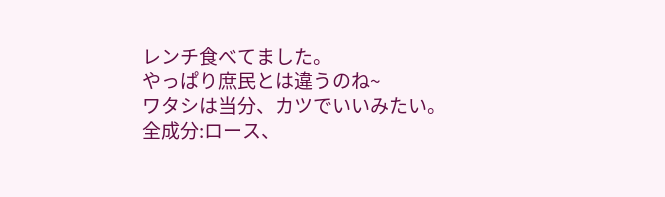レンチ食べてました。
やっぱり庶民とは違うのね~
ワタシは当分、カツでいいみたい。
全成分:ロース、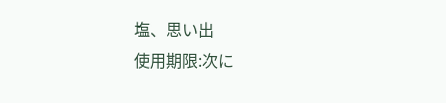塩、思い出
使用期限:次に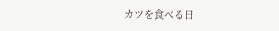カツを食べる日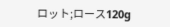ロット;ロース120g